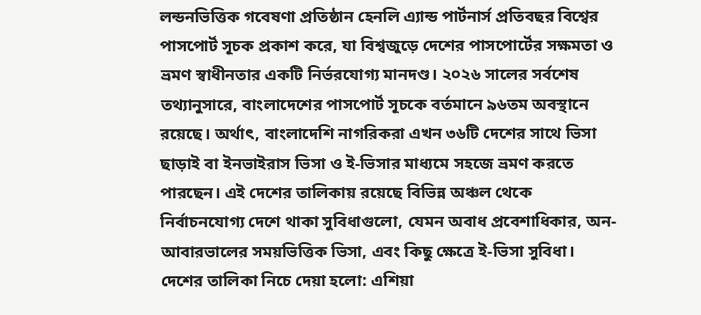লন্ডনভিত্তিক গবেষণা প্রতিষ্ঠান হেনলি এ্যান্ড পার্টনার্স প্রতিবছর বিশ্বের পাসপোর্ট সূচক প্রকাশ করে, যা বিশ্বজুড়ে দেশের পাসপোর্টের সক্ষমতা ও ভ্রমণ স্বাধীনতার একটি নির্ভরযোগ্য মানদণ্ড। ২০২৬ সালের সর্বশেষ তথ্যানুসারে, বাংলাদেশের পাসপোর্ট সূচকে বর্তমানে ৯৬তম অবস্থানে রয়েছে। অর্থাৎ, বাংলাদেশি নাগরিকরা এখন ৩৬টি দেশের সাথে ভিসা ছাড়াই বা ইনভাইরাস ভিসা ও ই-ভিসার মাধ্যমে সহজে ভ্রমণ করতে পারছেন। এই দেশের তালিকায় রয়েছে বিভিন্ন অঞ্চল থেকে নির্বাচনযোগ্য দেশে থাকা সুবিধাগুলো, যেমন অবাধ প্রবেশাধিকার, অন-আবারভালের সময়ভিত্তিক ভিসা, এবং কিছু ক্ষেত্রে ই-ভিসা সুবিধা। দেশের তালিকা নিচে দেয়া হলো: এশিয়া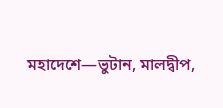মহাদেশে—ভুটান, মালদ্বীপ,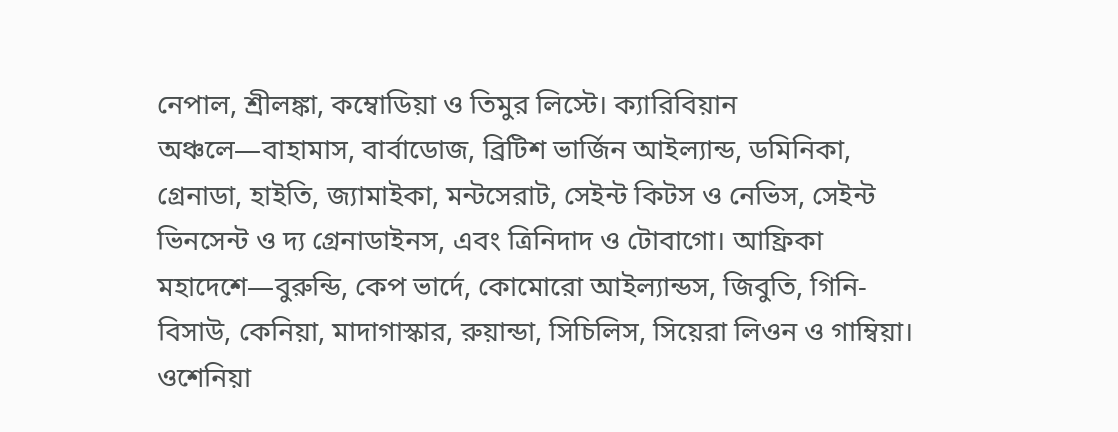নেপাল, শ্রীলঙ্কা, কম্বোডিয়া ও তিমুর লিস্টে। ক্যারিবিয়ান অঞ্চলে—বাহামাস, বার্বাডোজ, ব্রিটিশ ভার্জিন আইল্যান্ড, ডমিনিকা, গ্রেনাডা, হাইতি, জ্যামাইকা, মন্টসেরাট, সেইন্ট কিটস ও নেভিস, সেইন্ট ভিনসেন্ট ও দ্য গ্রেনাডাইনস, এবং ত্রিনিদাদ ও টোবাগো। আফ্রিকা মহাদেশে—বুরুন্ডি, কেপ ভার্দে, কোমোরো আইল্যান্ডস, জিবুতি, গিনি-বিসাউ, কেনিয়া, মাদাগাস্কার, রুয়ান্ডা, সিচিলিস, সিয়েরা লিওন ও গাম্বিয়া। ওশেনিয়া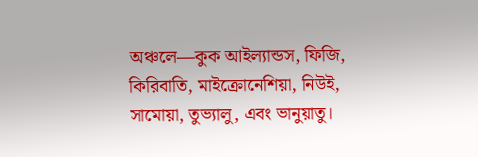অঞ্চলে—কুক আইল্যান্ডস, ফিজি, কিরিবাতি, মাইক্রোনেশিয়া, নিউই, সামোয়া, তুভ্যালু, এবং ভানুয়াতু।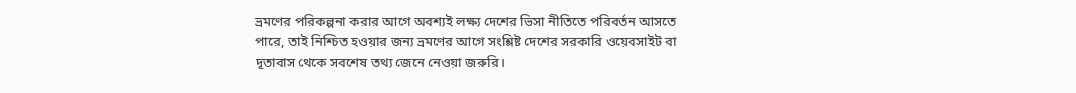ভ্রমণের পরিকল্পনা করার আগে অবশ্যই লক্ষ্য দেশের ভিসা নীতিতে পরিবর্তন আসতে পারে, তাই নিশ্চিত হওয়ার জন্য ভ্রমণের আগে সংশ্লিষ্ট দেশের সরকারি ওয়েবসাইট বা দূতাবাস থেকে সবশেষ তথ্য জেনে নেওয়া জরুরি।